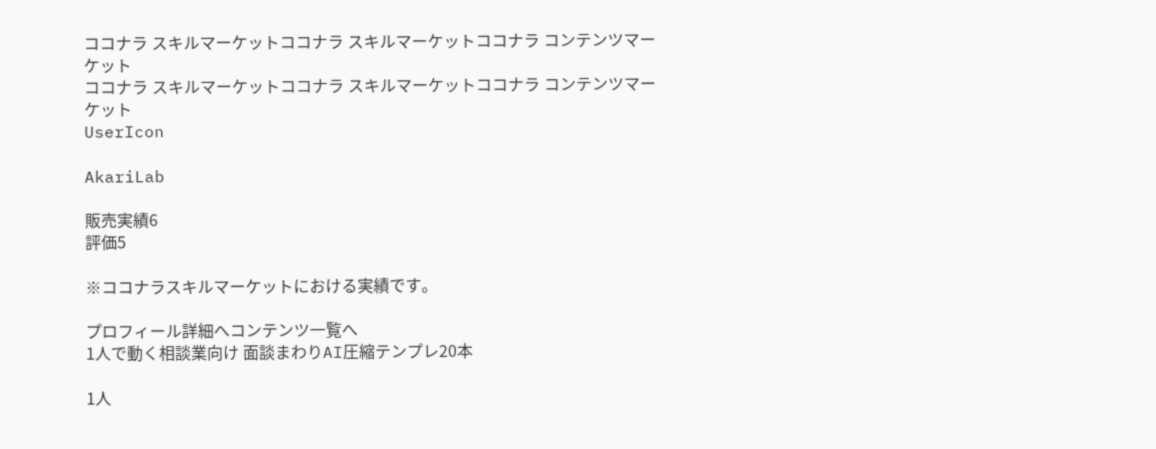ココナラ スキルマーケットココナラ スキルマーケットココナラ コンテンツマーケット
ココナラ スキルマーケットココナラ スキルマーケットココナラ コンテンツマーケット
UserIcon

AkariLab

販売実績6
評価5

※ココナラスキルマーケットにおける実績です。

プロフィール詳細へコンテンツ一覧へ
1人で動く相談業向け 面談まわりAI圧縮テンプレ20本

1人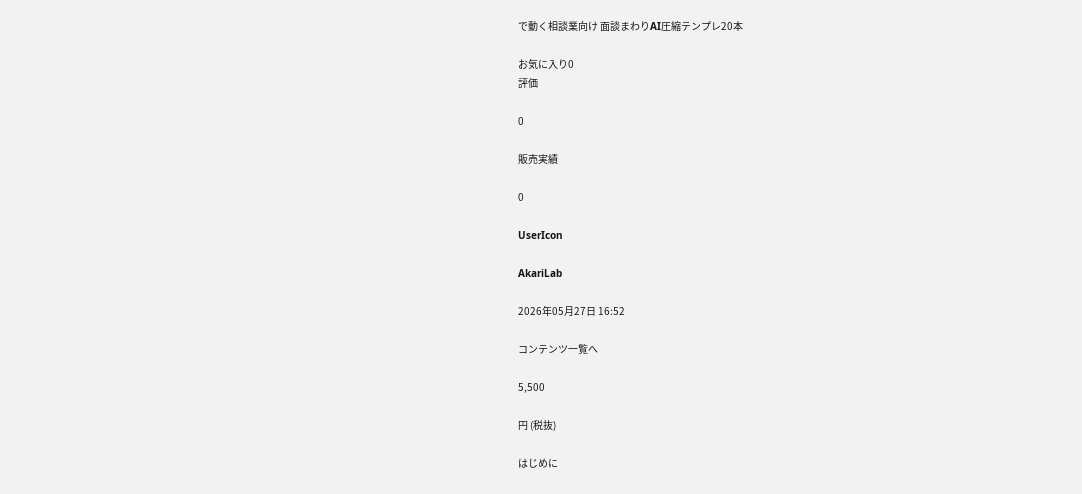で動く相談業向け 面談まわりAI圧縮テンプレ20本

お気に入り0
評価

0

販売実績

0

UserIcon

AkariLab

2026年05月27日 16:52

コンテンツ一覧へ

5,500

円 (税抜)

はじめに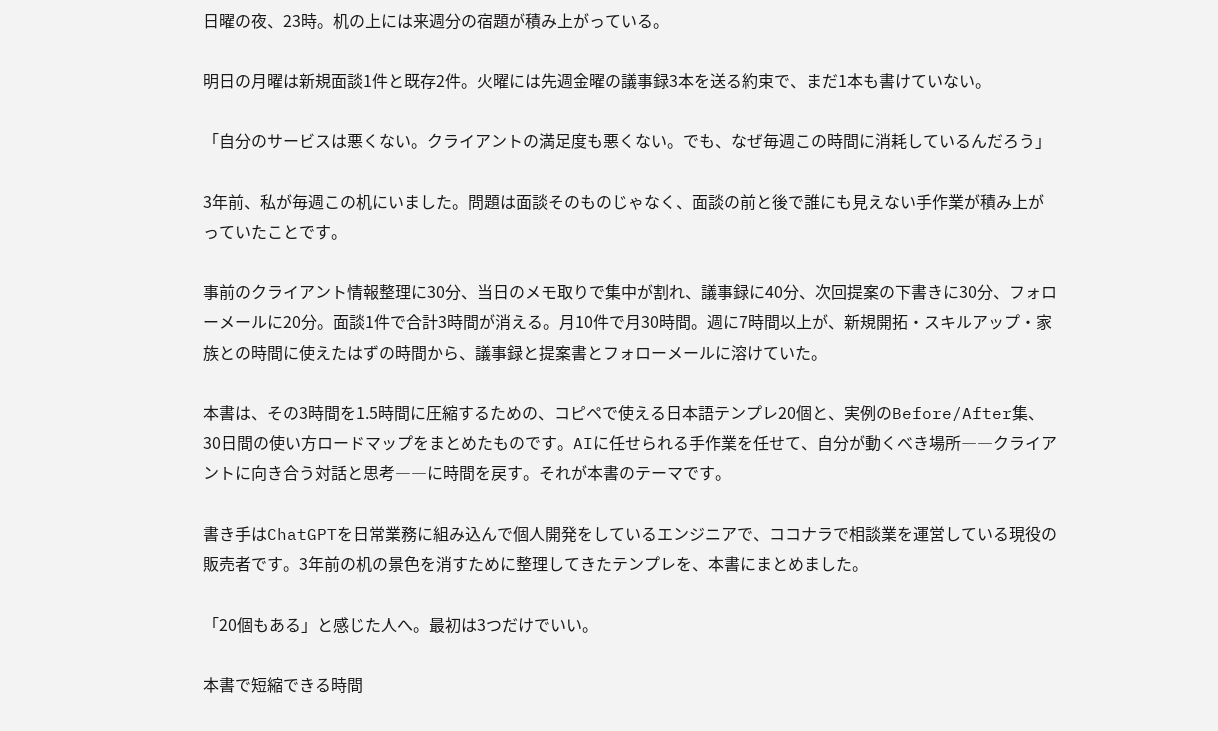日曜の夜、23時。机の上には来週分の宿題が積み上がっている。

明日の月曜は新規面談1件と既存2件。火曜には先週金曜の議事録3本を送る約束で、まだ1本も書けていない。

「自分のサービスは悪くない。クライアントの満足度も悪くない。でも、なぜ毎週この時間に消耗しているんだろう」

3年前、私が毎週この机にいました。問題は面談そのものじゃなく、面談の前と後で誰にも見えない手作業が積み上がっていたことです。

事前のクライアント情報整理に30分、当日のメモ取りで集中が割れ、議事録に40分、次回提案の下書きに30分、フォローメールに20分。面談1件で合計3時間が消える。月10件で月30時間。週に7時間以上が、新規開拓・スキルアップ・家族との時間に使えたはずの時間から、議事録と提案書とフォローメールに溶けていた。

本書は、その3時間を1.5時間に圧縮するための、コピペで使える日本語テンプレ20個と、実例のBefore/After集、30日間の使い方ロードマップをまとめたものです。AIに任せられる手作業を任せて、自分が動くべき場所――クライアントに向き合う対話と思考――に時間を戻す。それが本書のテーマです。

書き手はChatGPTを日常業務に組み込んで個人開発をしているエンジニアで、ココナラで相談業を運営している現役の販売者です。3年前の机の景色を消すために整理してきたテンプレを、本書にまとめました。

「20個もある」と感じた人へ。最初は3つだけでいい。

本書で短縮できる時間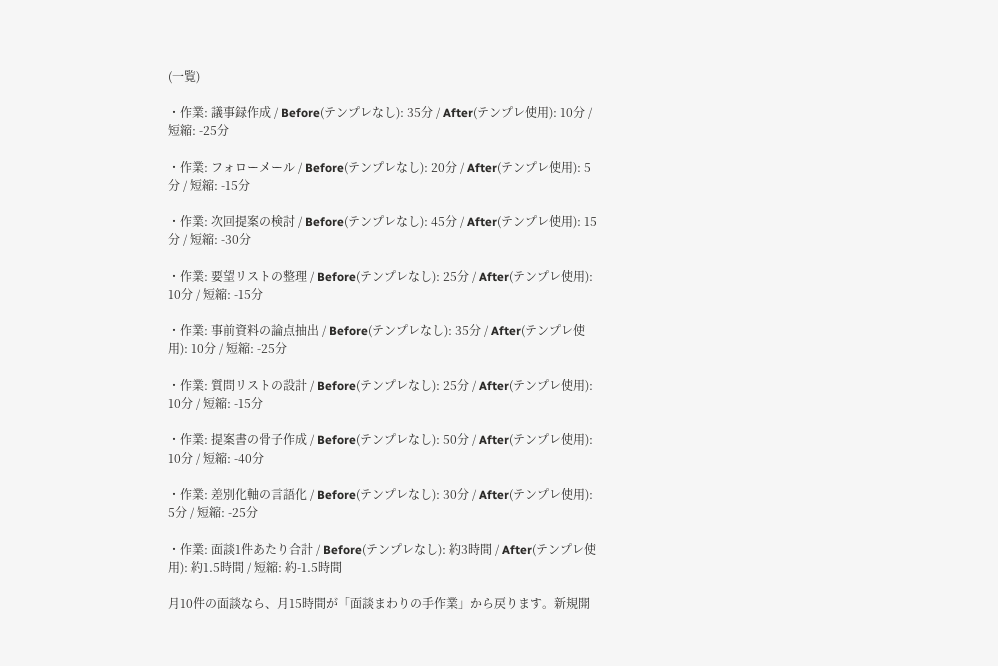(一覧)

・作業: 議事録作成 / Before(テンプレなし): 35分 / After(テンプレ使用): 10分 / 短縮: -25分

・作業: フォローメール / Before(テンプレなし): 20分 / After(テンプレ使用): 5分 / 短縮: -15分

・作業: 次回提案の検討 / Before(テンプレなし): 45分 / After(テンプレ使用): 15分 / 短縮: -30分

・作業: 要望リストの整理 / Before(テンプレなし): 25分 / After(テンプレ使用): 10分 / 短縮: -15分

・作業: 事前資料の論点抽出 / Before(テンプレなし): 35分 / After(テンプレ使用): 10分 / 短縮: -25分

・作業: 質問リストの設計 / Before(テンプレなし): 25分 / After(テンプレ使用): 10分 / 短縮: -15分

・作業: 提案書の骨子作成 / Before(テンプレなし): 50分 / After(テンプレ使用): 10分 / 短縮: -40分

・作業: 差別化軸の言語化 / Before(テンプレなし): 30分 / After(テンプレ使用): 5分 / 短縮: -25分

・作業: 面談1件あたり合計 / Before(テンプレなし): 約3時間 / After(テンプレ使用): 約1.5時間 / 短縮: 約-1.5時間

月10件の面談なら、月15時間が「面談まわりの手作業」から戻ります。新規開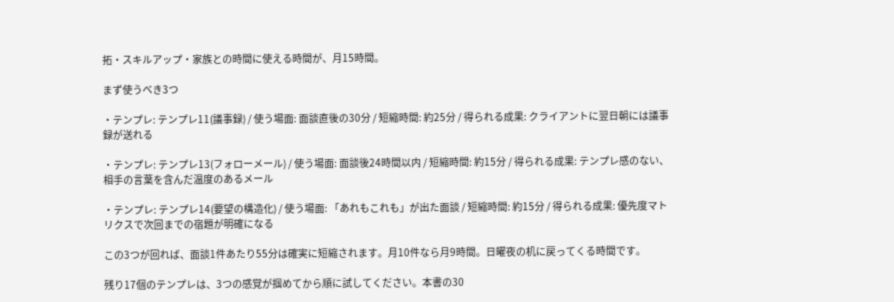拓・スキルアップ・家族との時間に使える時間が、月15時間。

まず使うべき3つ

・テンプレ: テンプレ11(議事録) / 使う場面: 面談直後の30分 / 短縮時間: 約25分 / 得られる成果: クライアントに翌日朝には議事録が送れる

・テンプレ: テンプレ13(フォローメール) / 使う場面: 面談後24時間以内 / 短縮時間: 約15分 / 得られる成果: テンプレ感のない、相手の言葉を含んだ温度のあるメール

・テンプレ: テンプレ14(要望の構造化) / 使う場面: 「あれもこれも」が出た面談 / 短縮時間: 約15分 / 得られる成果: 優先度マトリクスで次回までの宿題が明確になる

この3つが回れば、面談1件あたり55分は確実に短縮されます。月10件なら月9時間。日曜夜の机に戻ってくる時間です。

残り17個のテンプレは、3つの感覚が掴めてから順に試してください。本書の30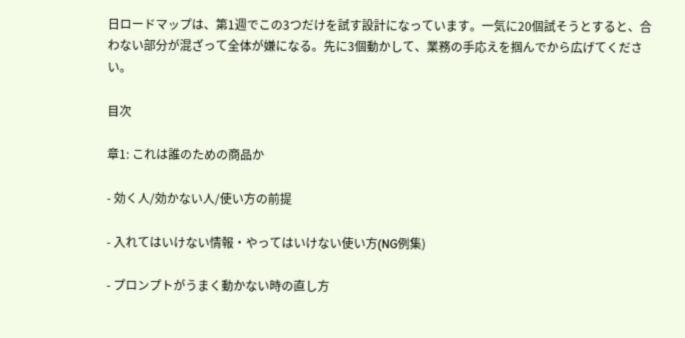日ロードマップは、第1週でこの3つだけを試す設計になっています。一気に20個試そうとすると、合わない部分が混ざって全体が嫌になる。先に3個動かして、業務の手応えを掴んでから広げてください。

目次

章1: これは誰のための商品か

- 効く人/効かない人/使い方の前提

- 入れてはいけない情報・やってはいけない使い方(NG例集)

- プロンプトがうまく動かない時の直し方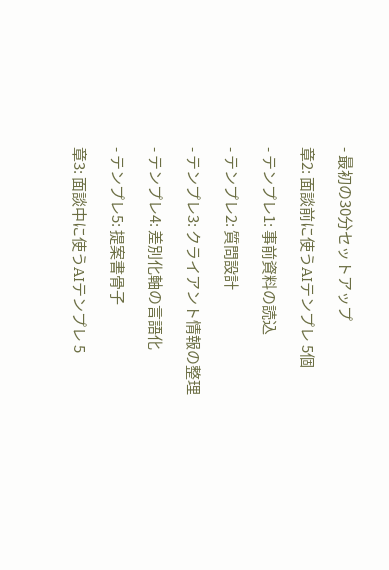- 最初の30分セットアップ

章2: 面談前に使うAIテンプレ 5個

- テンプレ1: 事前資料の読込

- テンプレ2: 質問設計

- テンプレ3: クライアント情報の整理

- テンプレ4: 差別化軸の言語化

- テンプレ5: 提案書骨子

章3: 面談中に使うAIテンプレ 5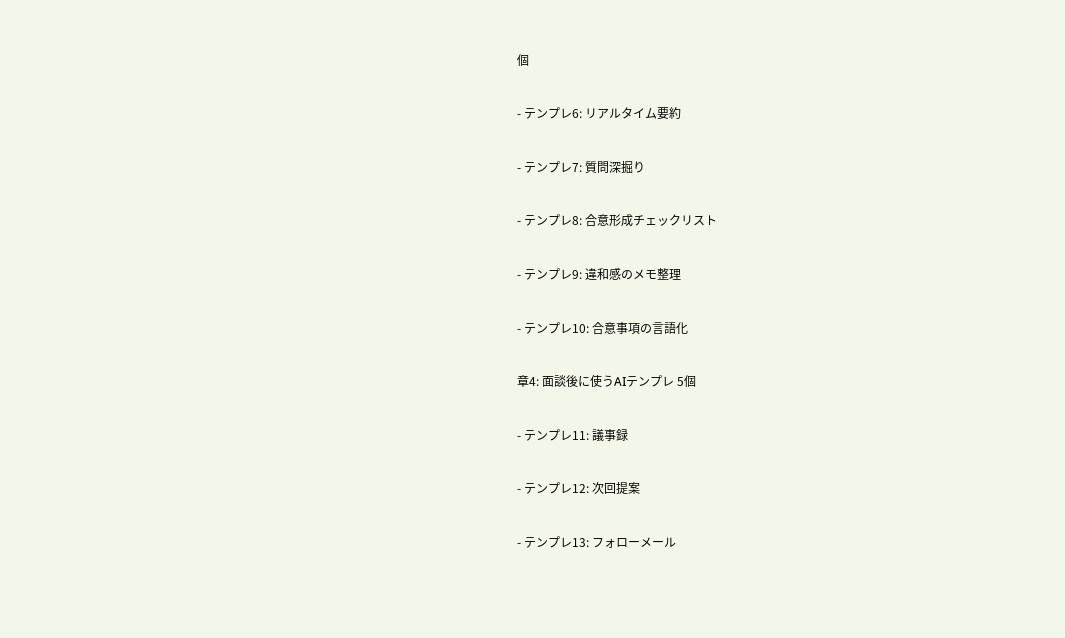個

- テンプレ6: リアルタイム要約

- テンプレ7: 質問深掘り

- テンプレ8: 合意形成チェックリスト

- テンプレ9: 違和感のメモ整理

- テンプレ10: 合意事項の言語化

章4: 面談後に使うAIテンプレ 5個

- テンプレ11: 議事録

- テンプレ12: 次回提案

- テンプレ13: フォローメール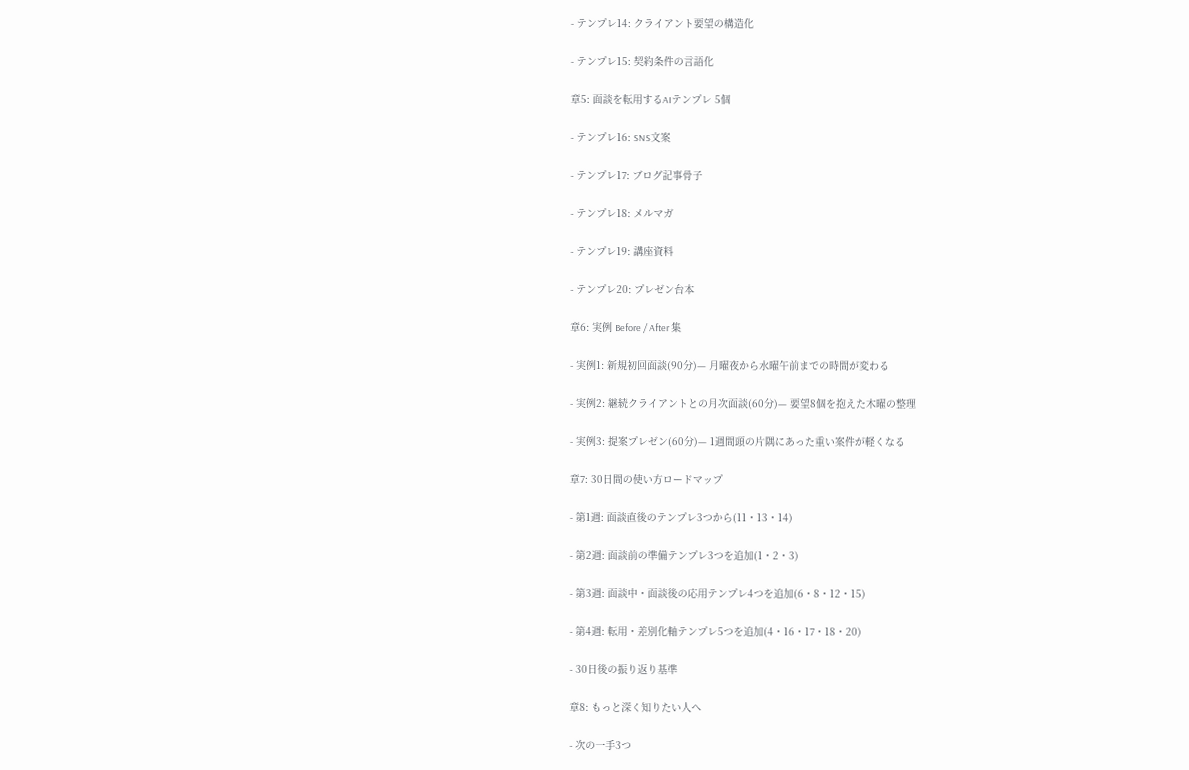- テンプレ14: クライアント要望の構造化

- テンプレ15: 契約条件の言語化

章5: 面談を転用するAIテンプレ 5個

- テンプレ16: SNS文案

- テンプレ17: ブログ記事骨子

- テンプレ18: メルマガ

- テンプレ19: 講座資料

- テンプレ20: プレゼン台本

章6: 実例 Before / After 集

- 実例1: 新規初回面談(90分)— 月曜夜から水曜午前までの時間が変わる

- 実例2: 継続クライアントとの月次面談(60分)— 要望8個を抱えた木曜の整理

- 実例3: 提案プレゼン(60分)— 1週間頭の片隅にあった重い案件が軽くなる

章7: 30日間の使い方ロードマップ

- 第1週: 面談直後のテンプレ3つから(11・13・14)

- 第2週: 面談前の準備テンプレ3つを追加(1・2・3)

- 第3週: 面談中・面談後の応用テンプレ4つを追加(6・8・12・15)

- 第4週: 転用・差別化軸テンプレ5つを追加(4・16・17・18・20)

- 30日後の振り返り基準

章8: もっと深く知りたい人へ

- 次の一手3つ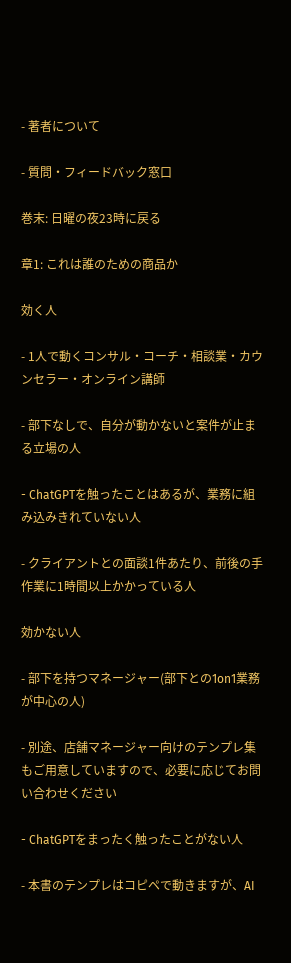- 著者について

- 質問・フィードバック窓口

巻末: 日曜の夜23時に戻る

章1: これは誰のための商品か

効く人

- 1人で動くコンサル・コーチ・相談業・カウンセラー・オンライン講師

- 部下なしで、自分が動かないと案件が止まる立場の人

- ChatGPTを触ったことはあるが、業務に組み込みきれていない人

- クライアントとの面談1件あたり、前後の手作業に1時間以上かかっている人

効かない人

- 部下を持つマネージャー(部下との1on1業務が中心の人)

- 別途、店舗マネージャー向けのテンプレ集もご用意していますので、必要に応じてお問い合わせください

- ChatGPTをまったく触ったことがない人

- 本書のテンプレはコピペで動きますが、AI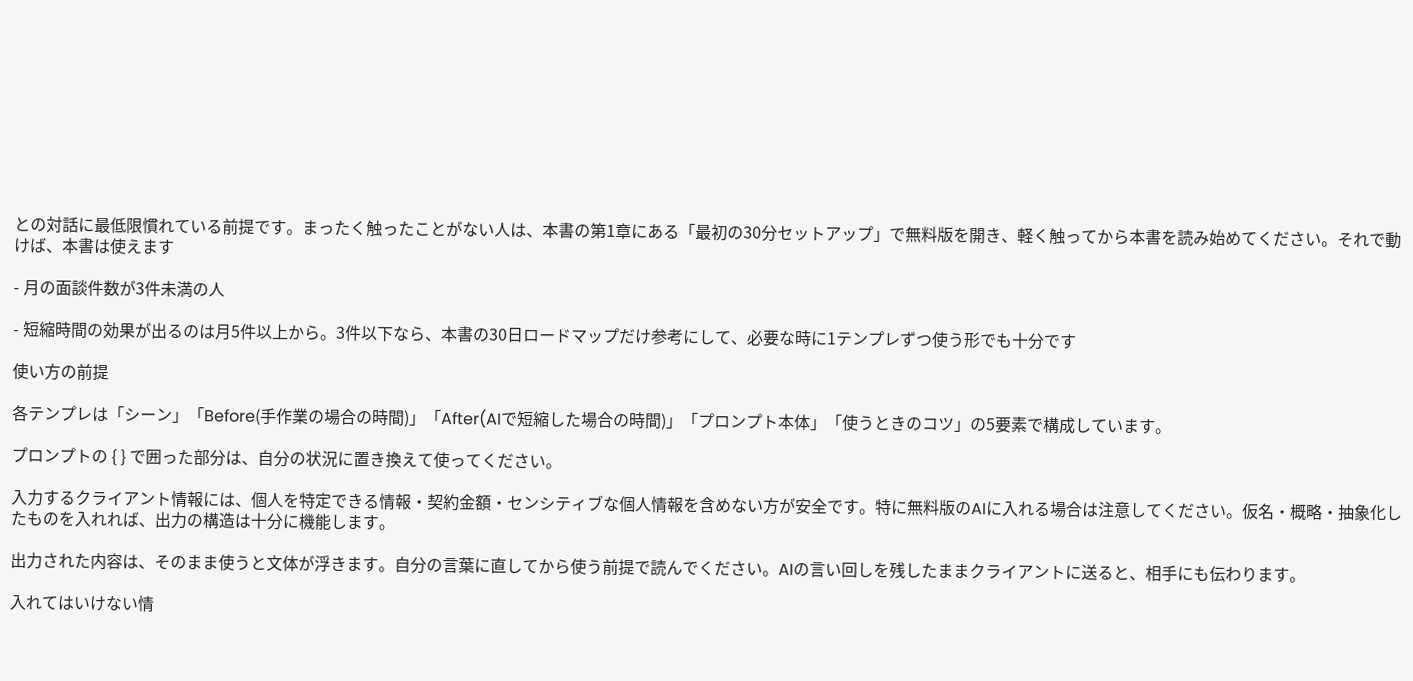との対話に最低限慣れている前提です。まったく触ったことがない人は、本書の第1章にある「最初の30分セットアップ」で無料版を開き、軽く触ってから本書を読み始めてください。それで動けば、本書は使えます

- 月の面談件数が3件未満の人

- 短縮時間の効果が出るのは月5件以上から。3件以下なら、本書の30日ロードマップだけ参考にして、必要な時に1テンプレずつ使う形でも十分です

使い方の前提

各テンプレは「シーン」「Before(手作業の場合の時間)」「After(AIで短縮した場合の時間)」「プロンプト本体」「使うときのコツ」の5要素で構成しています。

プロンプトの { } で囲った部分は、自分の状況に置き換えて使ってください。

入力するクライアント情報には、個人を特定できる情報・契約金額・センシティブな個人情報を含めない方が安全です。特に無料版のAIに入れる場合は注意してください。仮名・概略・抽象化したものを入れれば、出力の構造は十分に機能します。

出力された内容は、そのまま使うと文体が浮きます。自分の言葉に直してから使う前提で読んでください。AIの言い回しを残したままクライアントに送ると、相手にも伝わります。

入れてはいけない情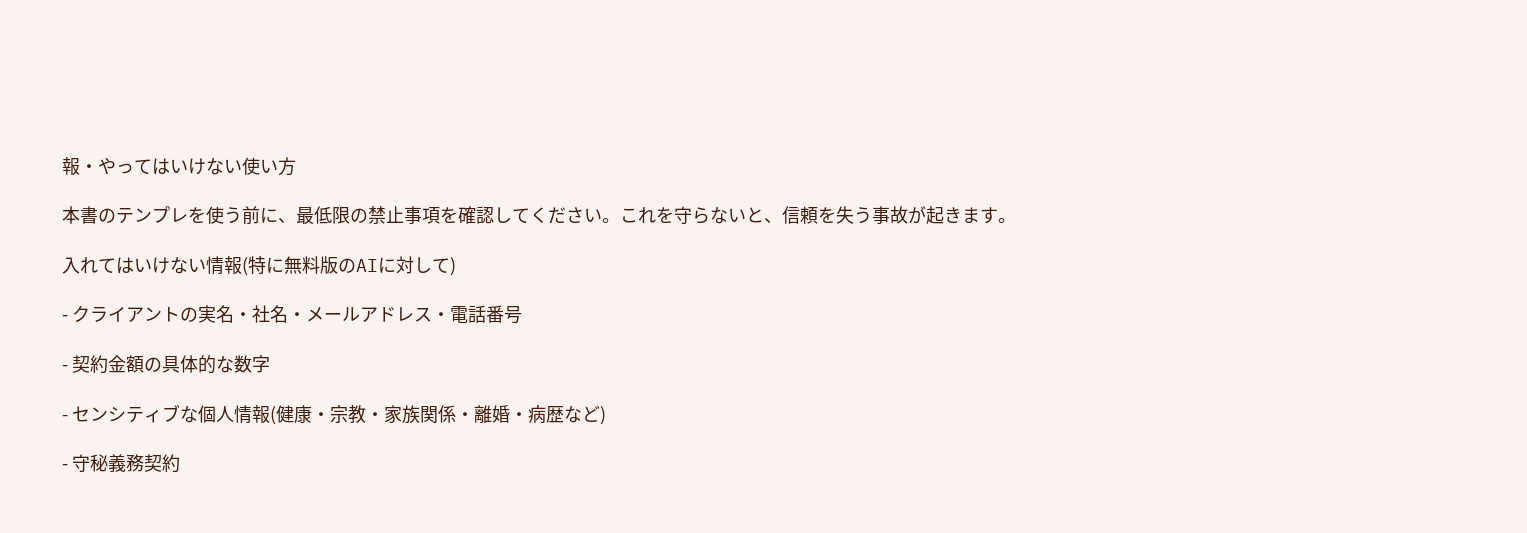報・やってはいけない使い方

本書のテンプレを使う前に、最低限の禁止事項を確認してください。これを守らないと、信頼を失う事故が起きます。

入れてはいけない情報(特に無料版のAIに対して)

- クライアントの実名・社名・メールアドレス・電話番号

- 契約金額の具体的な数字

- センシティブな個人情報(健康・宗教・家族関係・離婚・病歴など)

- 守秘義務契約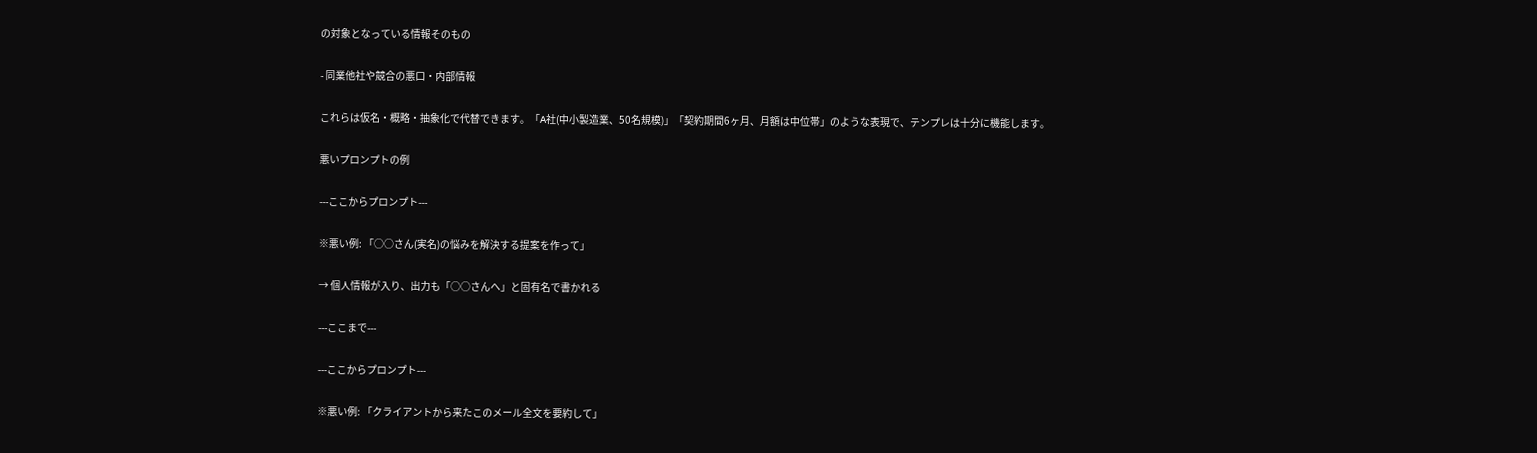の対象となっている情報そのもの

- 同業他社や競合の悪口・内部情報

これらは仮名・概略・抽象化で代替できます。「A社(中小製造業、50名規模)」「契約期間6ヶ月、月額は中位帯」のような表現で、テンプレは十分に機能します。

悪いプロンプトの例

---ここからプロンプト---

※悪い例: 「○○さん(実名)の悩みを解決する提案を作って」

→ 個人情報が入り、出力も「○○さんへ」と固有名で書かれる

---ここまで---

---ここからプロンプト---

※悪い例: 「クライアントから来たこのメール全文を要約して」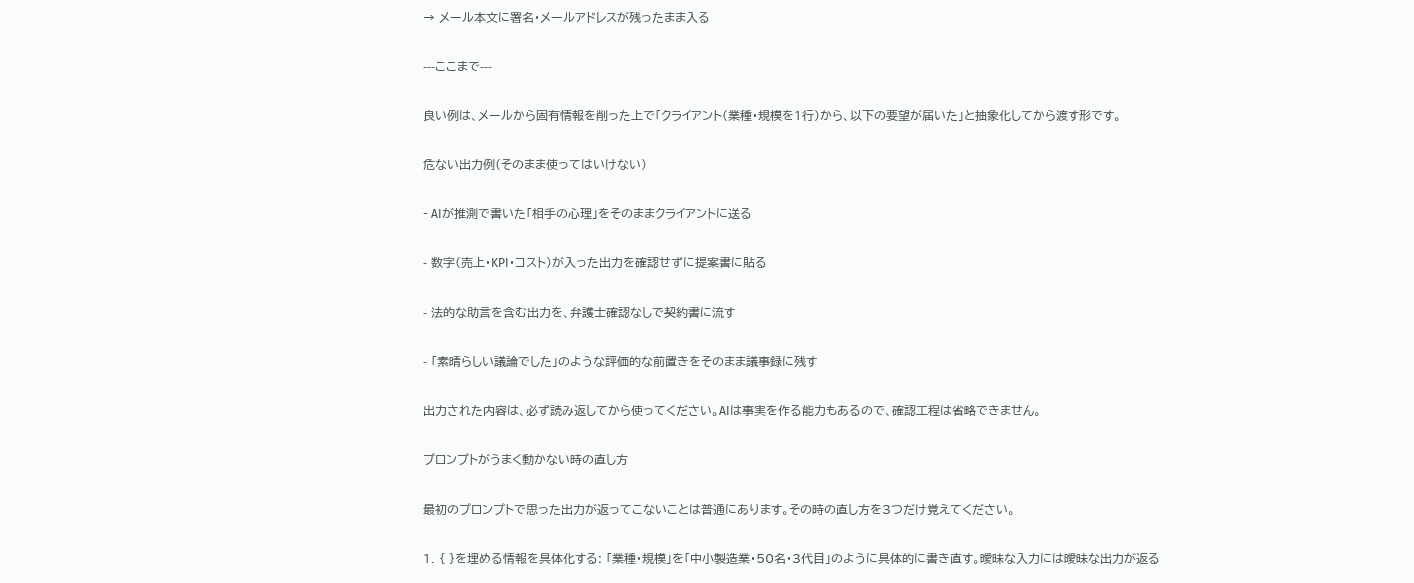→ メール本文に署名・メールアドレスが残ったまま入る

---ここまで---

良い例は、メールから固有情報を削った上で「クライアント(業種・規模を1行)から、以下の要望が届いた」と抽象化してから渡す形です。

危ない出力例(そのまま使ってはいけない)

- AIが推測で書いた「相手の心理」をそのままクライアントに送る

- 数字(売上・KPI・コスト)が入った出力を確認せずに提案書に貼る

- 法的な助言を含む出力を、弁護士確認なしで契約書に流す

- 「素晴らしい議論でした」のような評価的な前置きをそのまま議事録に残す

出力された内容は、必ず読み返してから使ってください。AIは事実を作る能力もあるので、確認工程は省略できません。

プロンプトがうまく動かない時の直し方

最初のプロンプトで思った出力が返ってこないことは普通にあります。その時の直し方を3つだけ覚えてください。

1. { }を埋める情報を具体化する: 「業種・規模」を「中小製造業・50名・3代目」のように具体的に書き直す。曖昧な入力には曖昧な出力が返る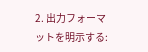2. 出力フォーマットを明示する: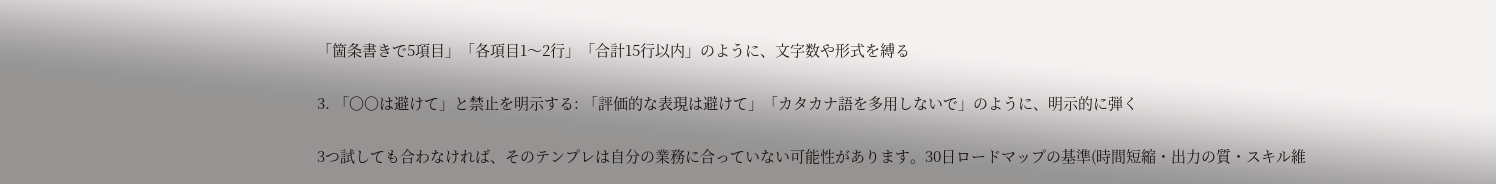「箇条書きで5項目」「各項目1〜2行」「合計15行以内」のように、文字数や形式を縛る

3. 「〇〇は避けて」と禁止を明示する: 「評価的な表現は避けて」「カタカナ語を多用しないで」のように、明示的に弾く

3つ試しても合わなければ、そのテンプレは自分の業務に合っていない可能性があります。30日ロードマップの基準(時間短縮・出力の質・スキル維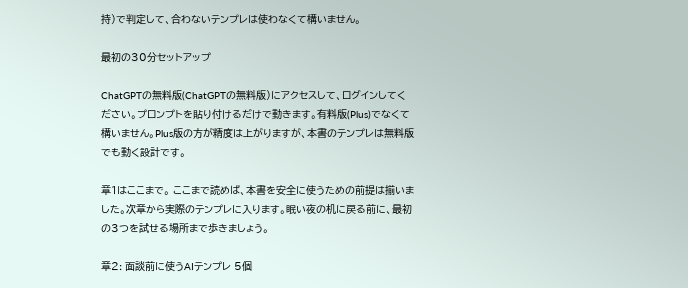持)で判定して、合わないテンプレは使わなくて構いません。

最初の30分セットアップ

ChatGPTの無料版(ChatGPTの無料版)にアクセスして、ログインしてください。プロンプトを貼り付けるだけで動きます。有料版(Plus)でなくて構いません。Plus版の方が精度は上がりますが、本書のテンプレは無料版でも動く設計です。

章1はここまで。 ここまで読めば、本書を安全に使うための前提は揃いました。次章から実際のテンプレに入ります。眠い夜の机に戻る前に、最初の3つを試せる場所まで歩きましょう。

章2: 面談前に使うAIテンプレ 5個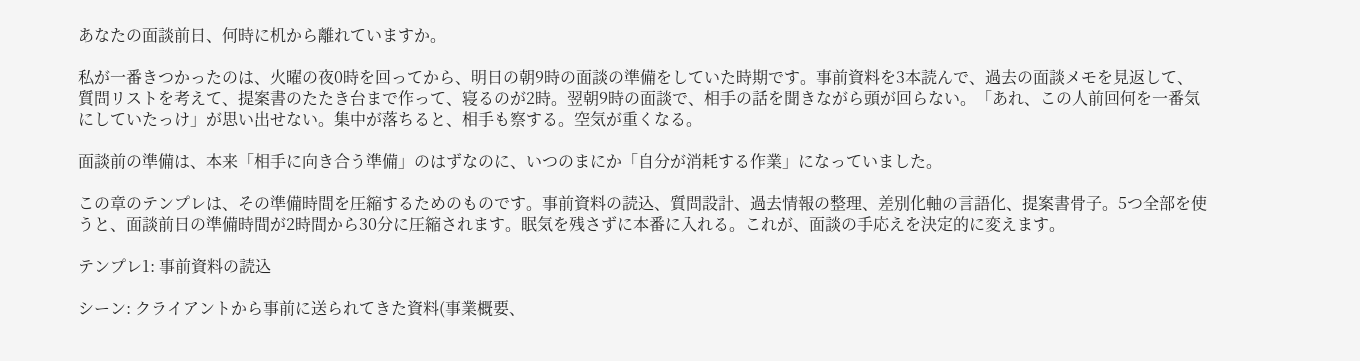あなたの面談前日、何時に机から離れていますか。

私が一番きつかったのは、火曜の夜0時を回ってから、明日の朝9時の面談の準備をしていた時期です。事前資料を3本読んで、過去の面談メモを見返して、質問リストを考えて、提案書のたたき台まで作って、寝るのが2時。翌朝9時の面談で、相手の話を聞きながら頭が回らない。「あれ、この人前回何を一番気にしていたっけ」が思い出せない。集中が落ちると、相手も察する。空気が重くなる。

面談前の準備は、本来「相手に向き合う準備」のはずなのに、いつのまにか「自分が消耗する作業」になっていました。

この章のテンプレは、その準備時間を圧縮するためのものです。事前資料の読込、質問設計、過去情報の整理、差別化軸の言語化、提案書骨子。5つ全部を使うと、面談前日の準備時間が2時間から30分に圧縮されます。眠気を残さずに本番に入れる。これが、面談の手応えを決定的に変えます。

テンプレ1: 事前資料の読込

シーン: クライアントから事前に送られてきた資料(事業概要、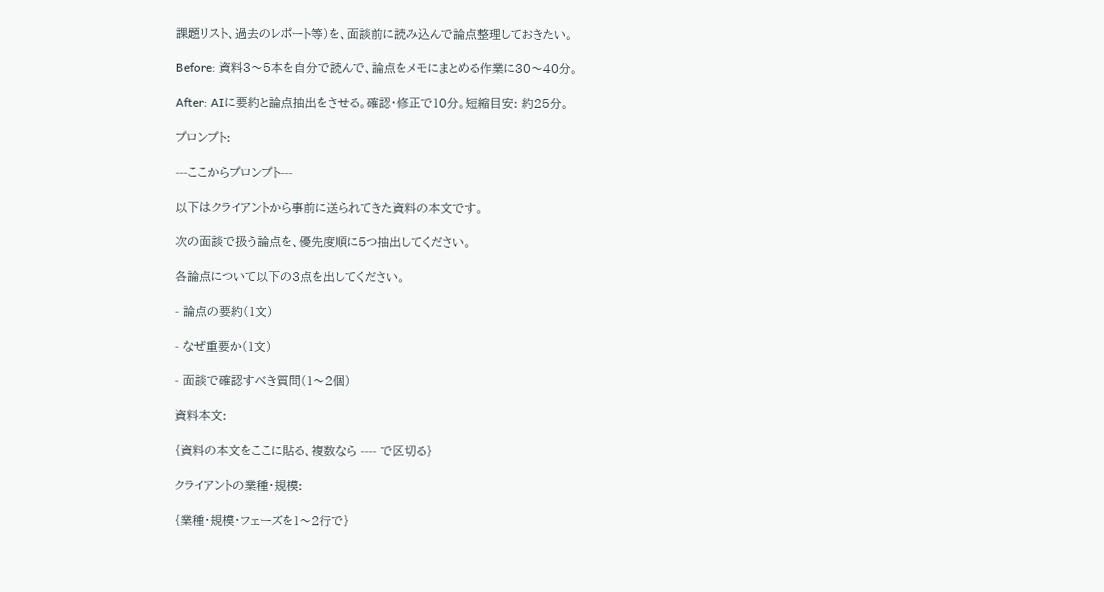課題リスト、過去のレポート等)を、面談前に読み込んで論点整理しておきたい。

Before: 資料3〜5本を自分で読んで、論点をメモにまとめる作業に30〜40分。

After: AIに要約と論点抽出をさせる。確認・修正で10分。短縮目安: 約25分。

プロンプト:

---ここからプロンプト---

以下はクライアントから事前に送られてきた資料の本文です。

次の面談で扱う論点を、優先度順に5つ抽出してください。

各論点について以下の3点を出してください。

- 論点の要約(1文)

- なぜ重要か(1文)

- 面談で確認すべき質問(1〜2個)

資料本文:

{資料の本文をここに貼る、複数なら ---- で区切る}

クライアントの業種・規模:

{業種・規模・フェーズを1〜2行で}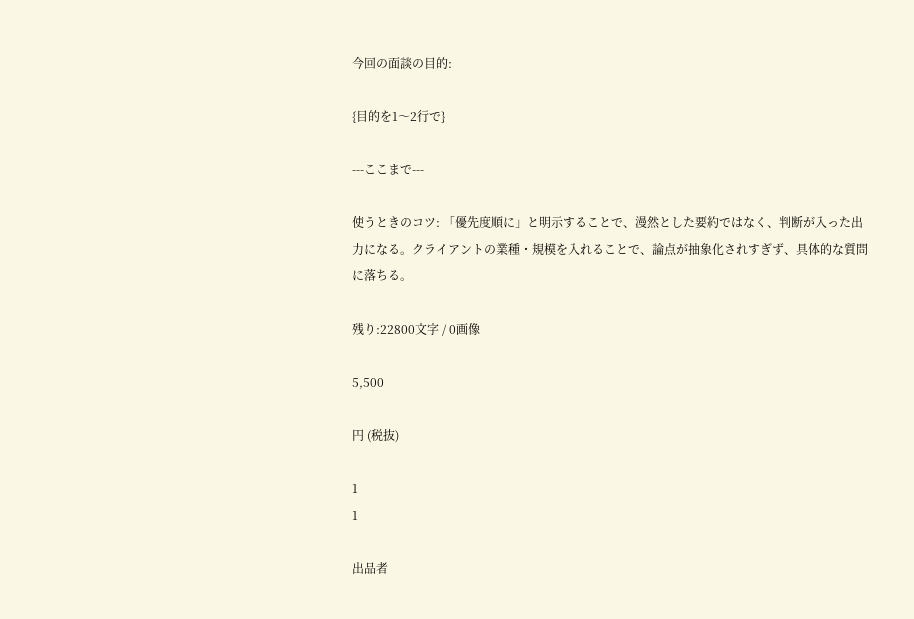今回の面談の目的:

{目的を1〜2行で}

---ここまで---

使うときのコツ: 「優先度順に」と明示することで、漫然とした要約ではなく、判断が入った出力になる。クライアントの業種・規模を入れることで、論点が抽象化されすぎず、具体的な質問に落ちる。

残り:22800文字 / 0画像

5,500

円 (税抜)

1
1

出品者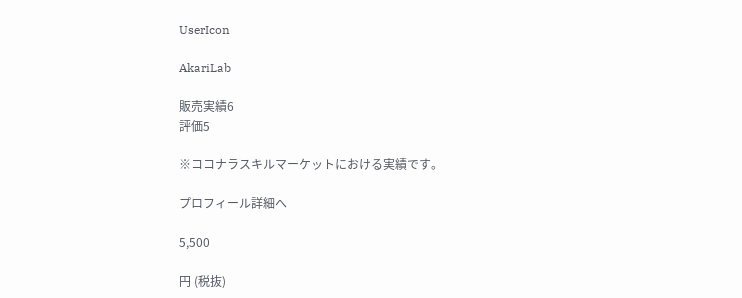UserIcon

AkariLab

販売実績6
評価5

※ココナラスキルマーケットにおける実績です。

プロフィール詳細へ

5,500

円 (税抜)